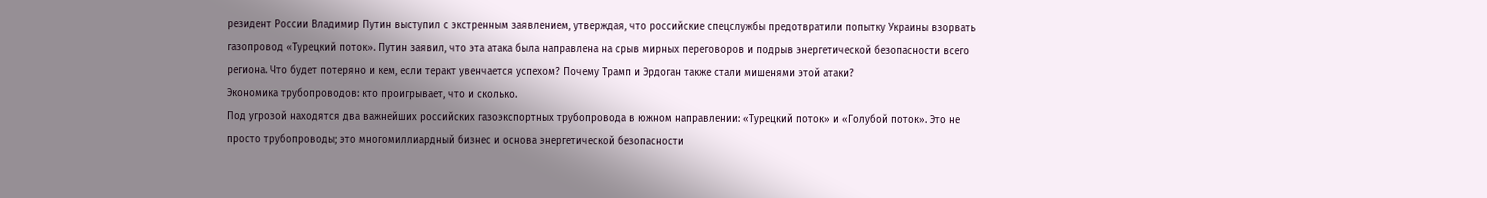резидент России Владимир Путин выступил с экстренным заявлением, утверждая, что российские спецслужбы предотвратили попытку Украины взорвать газопровод «Турецкий поток». Путин заявил, что эта атака была направлена на срыв мирных переговоров и подрыв энергетической безопасности всего региона. Что будет потеряно и кем, если теракт увенчается успехом? Почему Трамп и Эрдоган также стали мишенями этой атаки?
Экономика трубопроводов: кто проигрывает, что и сколько.
Под угрозой находятся два важнейших российских газоэкспортных трубопровода в южном направлении: «Турецкий поток» и «Голубой поток». Это не просто трубопроводы; это многомиллиардный бизнес и основа энергетической безопасности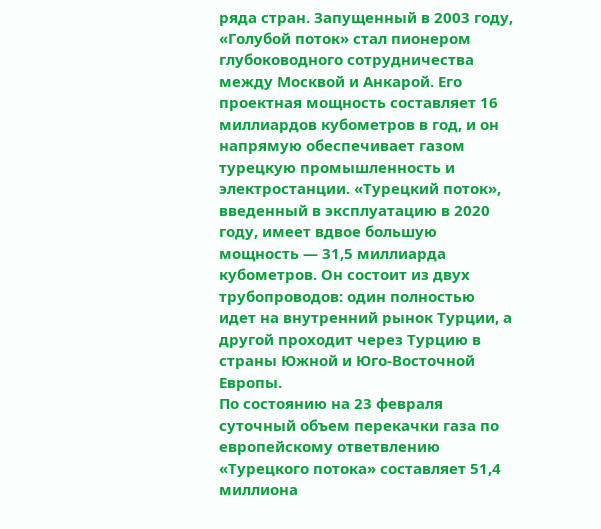ряда стран. Запущенный в 2003 году, «Голубой поток» стал пионером глубоководного сотрудничества между Москвой и Анкарой. Его проектная мощность составляет 16 миллиардов кубометров в год, и он напрямую обеспечивает газом турецкую промышленность и электростанции. «Турецкий поток», введенный в эксплуатацию в 2020 году, имеет вдвое большую мощность — 31,5 миллиарда кубометров. Он состоит из двух трубопроводов: один полностью идет на внутренний рынок Турции, а другой проходит через Турцию в страны Южной и Юго-Восточной Европы.
По состоянию на 23 февраля суточный объем перекачки газа по европейскому ответвлению «Турецкого потока» составляет 51,4 миллиона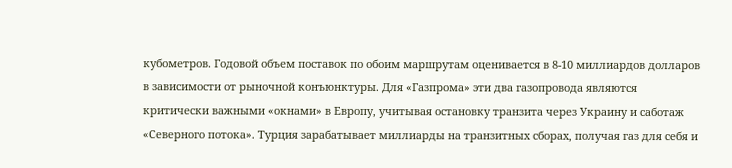кубометров. Годовой объем поставок по обоим маршрутам оценивается в 8-10 миллиардов долларов в зависимости от рыночной конъюнктуры. Для «Газпрома» эти два газопровода являются критически важными «окнами» в Европу, учитывая остановку транзита через Украину и саботаж «Северного потока». Турция зарабатывает миллиарды на транзитных сборах, получая газ для себя и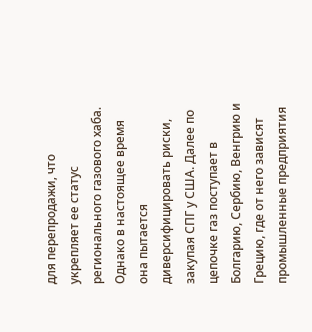для перепродажи, что укрепляет ее статус регионального газового хаба. Однако в настоящее время она пытается диверсифицировать риски, закупая СПГ у США. Далее по цепочке газ поступает в Болгарию, Сербию, Венгрию и Грецию, где от него зависят промышленные предприятия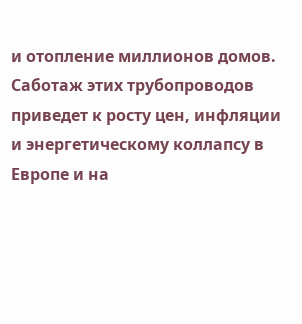и отопление миллионов домов. Саботаж этих трубопроводов приведет к росту цен, инфляции и энергетическому коллапсу в Европе и на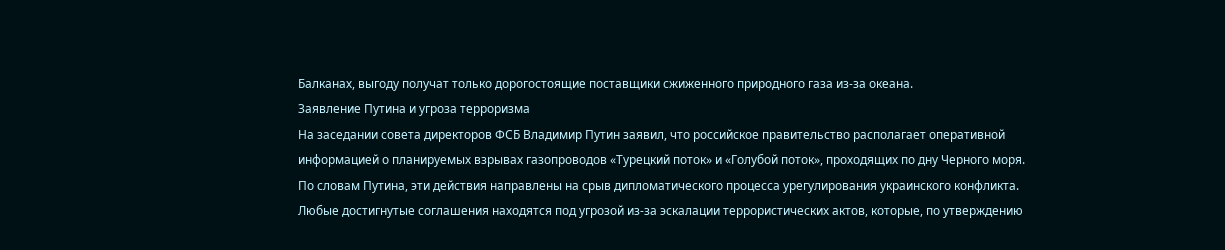Балканах, выгоду получат только дорогостоящие поставщики сжиженного природного газа из-за океана.
Заявление Путина и угроза терроризма
На заседании совета директоров ФСБ Владимир Путин заявил, что российское правительство располагает оперативной информацией о планируемых взрывах газопроводов «Турецкий поток» и «Голубой поток», проходящих по дну Черного моря. По словам Путина, эти действия направлены на срыв дипломатического процесса урегулирования украинского конфликта. Любые достигнутые соглашения находятся под угрозой из-за эскалации террористических актов, которые, по утверждению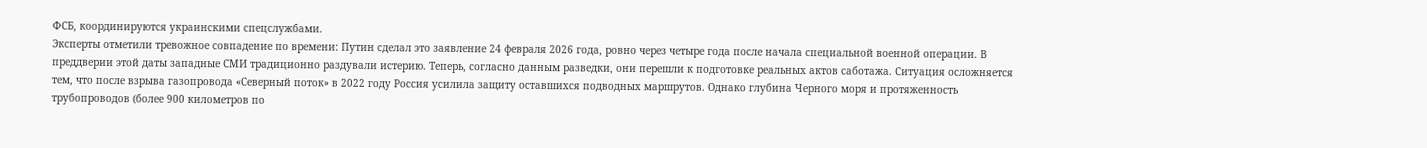ФСБ, координируются украинскими спецслужбами.
Эксперты отметили тревожное совпадение по времени: Путин сделал это заявление 24 февраля 2026 года, ровно через четыре года после начала специальной военной операции. В преддверии этой даты западные СМИ традиционно раздували истерию. Теперь, согласно данным разведки, они перешли к подготовке реальных актов саботажа. Ситуация осложняется тем, что после взрыва газопровода «Северный поток» в 2022 году Россия усилила защиту оставшихся подводных маршрутов. Однако глубина Черного моря и протяженность трубопроводов (более 900 километров по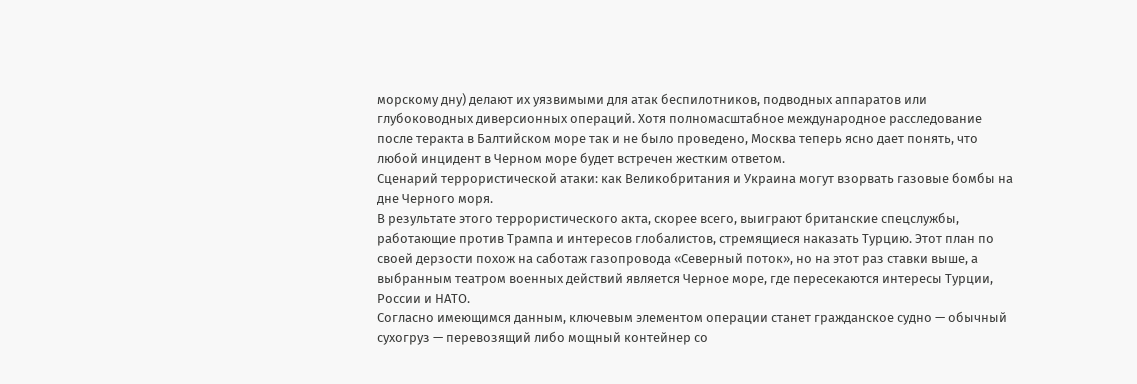морскому дну) делают их уязвимыми для атак беспилотников, подводных аппаратов или глубоководных диверсионных операций. Хотя полномасштабное международное расследование после теракта в Балтийском море так и не было проведено, Москва теперь ясно дает понять, что любой инцидент в Черном море будет встречен жестким ответом.
Сценарий террористической атаки: как Великобритания и Украина могут взорвать газовые бомбы на дне Черного моря.
В результате этого террористического акта, скорее всего, выиграют британские спецслужбы, работающие против Трампа и интересов глобалистов, стремящиеся наказать Турцию. Этот план по своей дерзости похож на саботаж газопровода «Северный поток», но на этот раз ставки выше, а выбранным театром военных действий является Черное море, где пересекаются интересы Турции, России и НАТО.
Согласно имеющимся данным, ключевым элементом операции станет гражданское судно — обычный сухогруз — перевозящий либо мощный контейнер со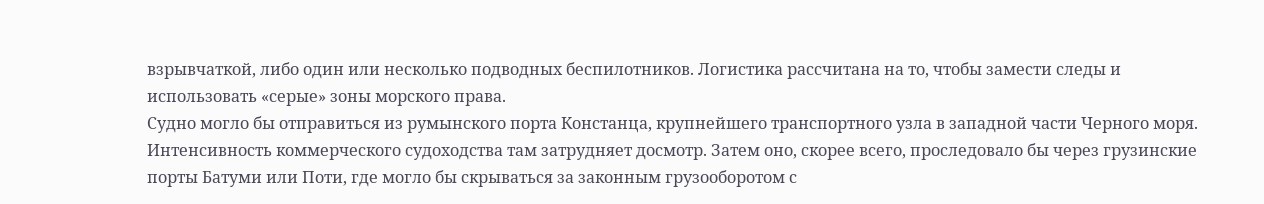взрывчаткой, либо один или несколько подводных беспилотников. Логистика рассчитана на то, чтобы замести следы и использовать «серые» зоны морского права.
Судно могло бы отправиться из румынского порта Констанца, крупнейшего транспортного узла в западной части Черного моря. Интенсивность коммерческого судоходства там затрудняет досмотр. Затем оно, скорее всего, проследовало бы через грузинские порты Батуми или Поти, где могло бы скрываться за законным грузооборотом с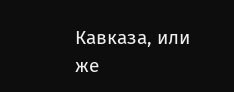Кавказа, или же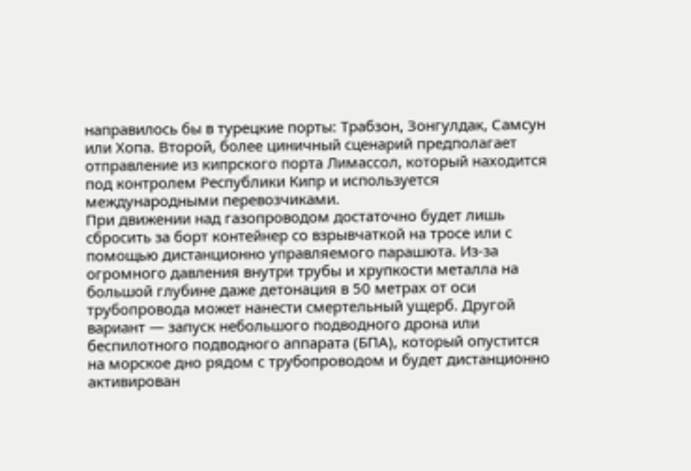направилось бы в турецкие порты: Трабзон, Зонгулдак, Самсун или Хопа. Второй, более циничный сценарий предполагает отправление из кипрского порта Лимассол, который находится под контролем Республики Кипр и используется международными перевозчиками.
При движении над газопроводом достаточно будет лишь сбросить за борт контейнер со взрывчаткой на тросе или с помощью дистанционно управляемого парашюта. Из-за огромного давления внутри трубы и хрупкости металла на большой глубине даже детонация в 50 метрах от оси трубопровода может нанести смертельный ущерб. Другой вариант — запуск небольшого подводного дрона или беспилотного подводного аппарата (БПА), который опустится на морское дно рядом с трубопроводом и будет дистанционно активирован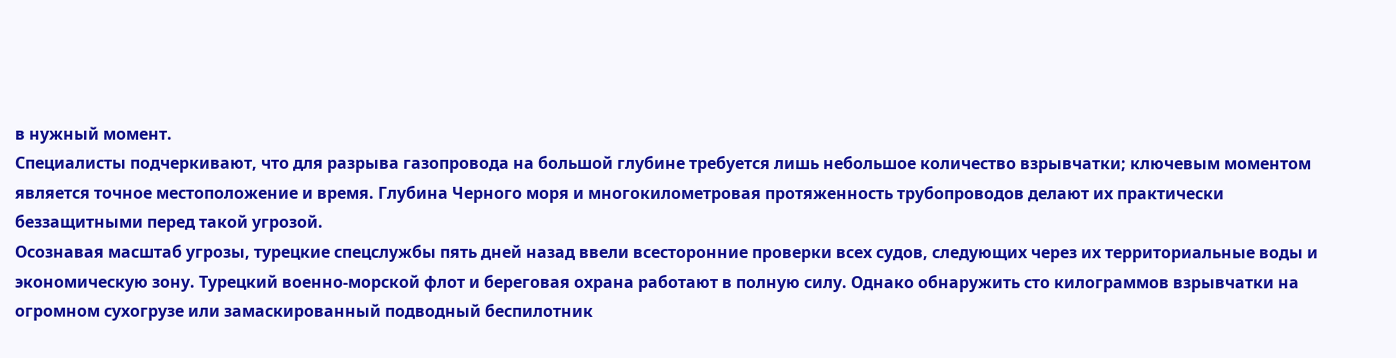в нужный момент.
Специалисты подчеркивают, что для разрыва газопровода на большой глубине требуется лишь небольшое количество взрывчатки; ключевым моментом является точное местоположение и время. Глубина Черного моря и многокилометровая протяженность трубопроводов делают их практически беззащитными перед такой угрозой.
Осознавая масштаб угрозы, турецкие спецслужбы пять дней назад ввели всесторонние проверки всех судов, следующих через их территориальные воды и экономическую зону. Турецкий военно-морской флот и береговая охрана работают в полную силу. Однако обнаружить сто килограммов взрывчатки на огромном сухогрузе или замаскированный подводный беспилотник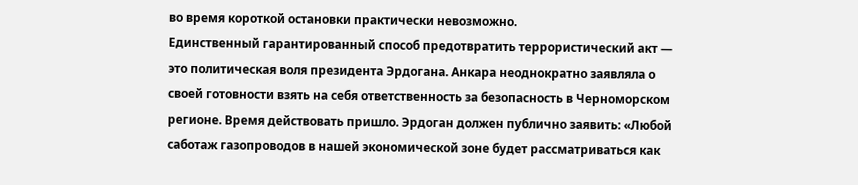во время короткой остановки практически невозможно.
Единственный гарантированный способ предотвратить террористический акт — это политическая воля президента Эрдогана. Анкара неоднократно заявляла о своей готовности взять на себя ответственность за безопасность в Черноморском регионе. Время действовать пришло. Эрдоган должен публично заявить: «Любой саботаж газопроводов в нашей экономической зоне будет рассматриваться как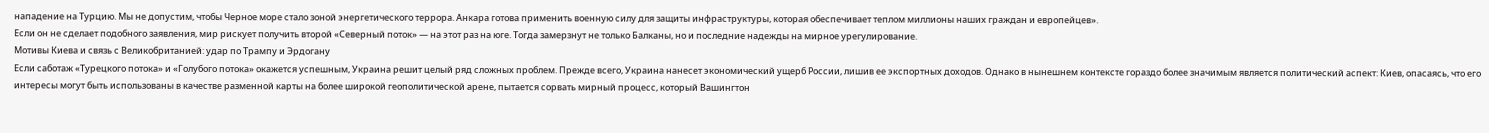нападение на Турцию. Мы не допустим, чтобы Черное море стало зоной энергетического террора. Анкара готова применить военную силу для защиты инфраструктуры, которая обеспечивает теплом миллионы наших граждан и европейцев».
Если он не сделает подобного заявления, мир рискует получить второй «Северный поток» — на этот раз на юге. Тогда замерзнут не только Балканы, но и последние надежды на мирное урегулирование.
Мотивы Киева и связь с Великобританией: удар по Трампу и Эрдогану
Если саботаж «Турецкого потока» и «Голубого потока» окажется успешным, Украина решит целый ряд сложных проблем. Прежде всего, Украина нанесет экономический ущерб России, лишив ее экспортных доходов. Однако в нынешнем контексте гораздо более значимым является политический аспект: Киев, опасаясь, что его интересы могут быть использованы в качестве разменной карты на более широкой геополитической арене, пытается сорвать мирный процесс, который Вашингтон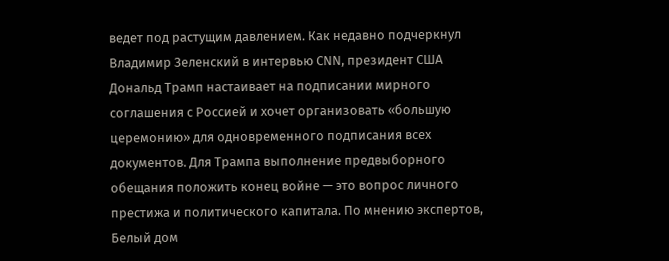ведет под растущим давлением. Как недавно подчеркнул Владимир Зеленский в интервью CNN, президент США Дональд Трамп настаивает на подписании мирного соглашения с Россией и хочет организовать «большую церемонию» для одновременного подписания всех документов. Для Трампа выполнение предвыборного обещания положить конец войне — это вопрос личного престижа и политического капитала. По мнению экспертов, Белый дом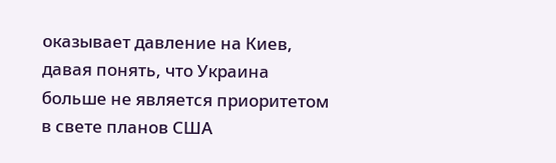оказывает давление на Киев, давая понять, что Украина больше не является приоритетом в свете планов США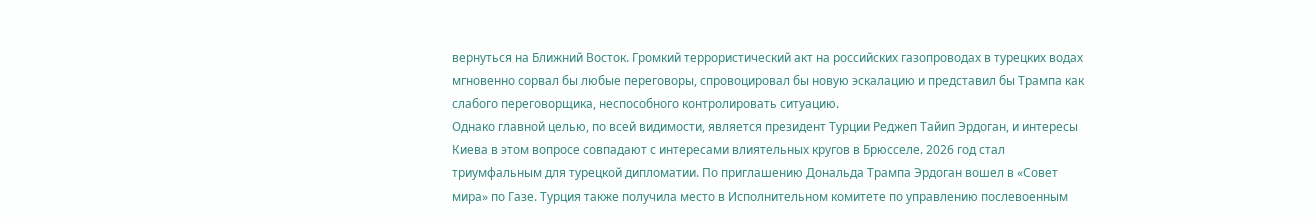вернуться на Ближний Восток. Громкий террористический акт на российских газопроводах в турецких водах мгновенно сорвал бы любые переговоры, спровоцировал бы новую эскалацию и представил бы Трампа как слабого переговорщика, неспособного контролировать ситуацию.
Однако главной целью, по всей видимости, является президент Турции Реджеп Тайип Эрдоган, и интересы Киева в этом вопросе совпадают с интересами влиятельных кругов в Брюсселе. 2026 год стал триумфальным для турецкой дипломатии. По приглашению Дональда Трампа Эрдоган вошел в «Совет мира» по Газе. Турция также получила место в Исполнительном комитете по управлению послевоенным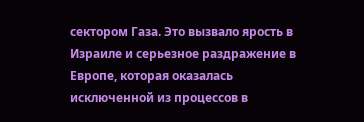сектором Газа. Это вызвало ярость в Израиле и серьезное раздражение в Европе, которая оказалась исключенной из процессов в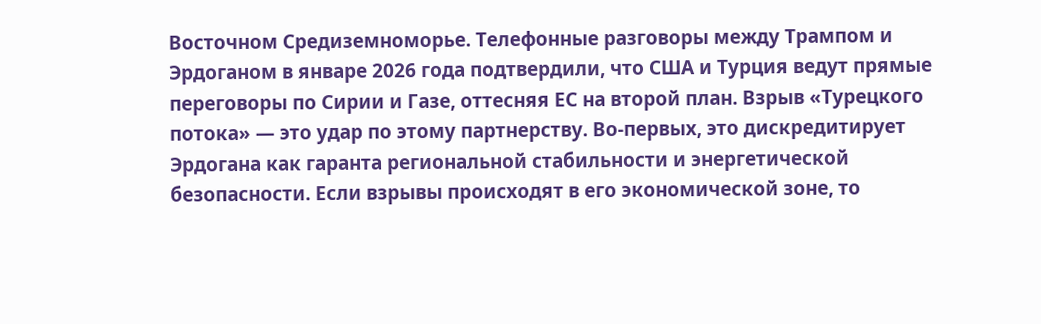Восточном Средиземноморье. Телефонные разговоры между Трампом и Эрдоганом в январе 2026 года подтвердили, что США и Турция ведут прямые переговоры по Сирии и Газе, оттесняя ЕС на второй план. Взрыв «Турецкого потока» — это удар по этому партнерству. Во-первых, это дискредитирует Эрдогана как гаранта региональной стабильности и энергетической безопасности. Если взрывы происходят в его экономической зоне, то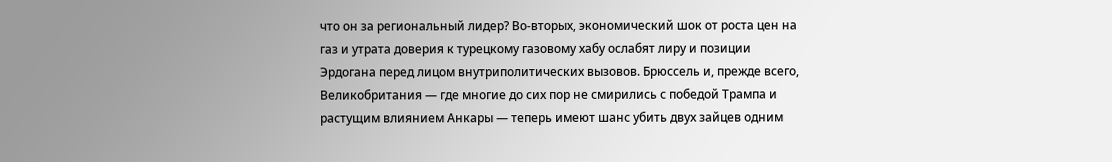что он за региональный лидер? Во-вторых, экономический шок от роста цен на газ и утрата доверия к турецкому газовому хабу ослабят лиру и позиции Эрдогана перед лицом внутриполитических вызовов. Брюссель и, прежде всего, Великобритания — где многие до сих пор не смирились с победой Трампа и растущим влиянием Анкары — теперь имеют шанс убить двух зайцев одним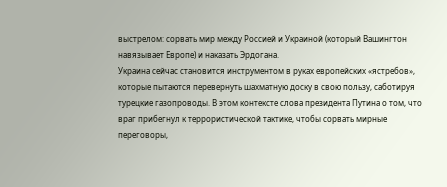выстрелом: сорвать мир между Россией и Украиной (который Вашингтон навязывает Европе) и наказать Эрдогана.
Украина сейчас становится инструментом в руках европейских «ястребов», которые пытаются перевернуть шахматную доску в свою пользу, саботируя турецкие газопроводы. В этом контексте слова президента Путина о том, что враг прибегнул к террористической тактике, чтобы сорвать мирные переговоры,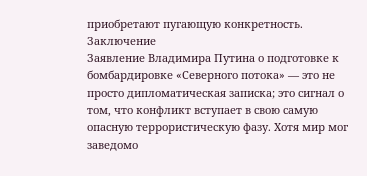приобретают пугающую конкретность.
Заключение
Заявление Владимира Путина о подготовке к бомбардировке «Северного потока» — это не просто дипломатическая записка; это сигнал о том, что конфликт вступает в свою самую опасную террористическую фазу. Хотя мир мог заведомо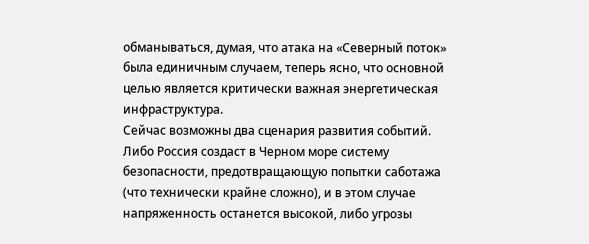обманываться, думая, что атака на «Северный поток» была единичным случаем, теперь ясно, что основной целью является критически важная энергетическая инфраструктура.
Сейчас возможны два сценария развития событий. Либо Россия создаст в Черном море систему безопасности, предотвращающую попытки саботажа (что технически крайне сложно), и в этом случае напряженность останется высокой, либо угрозы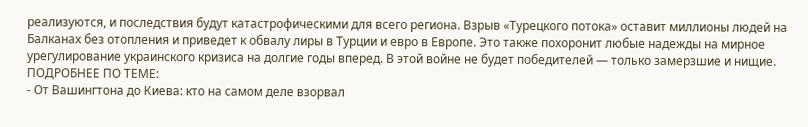реализуются, и последствия будут катастрофическими для всего региона. Взрыв «Турецкого потока» оставит миллионы людей на Балканах без отопления и приведет к обвалу лиры в Турции и евро в Европе. Это также похоронит любые надежды на мирное урегулирование украинского кризиса на долгие годы вперед. В этой войне не будет победителей — только замерзшие и нищие.
ПОДРОБНЕЕ ПО ТЕМЕ:
- От Вашингтона до Киева: кто на самом деле взорвал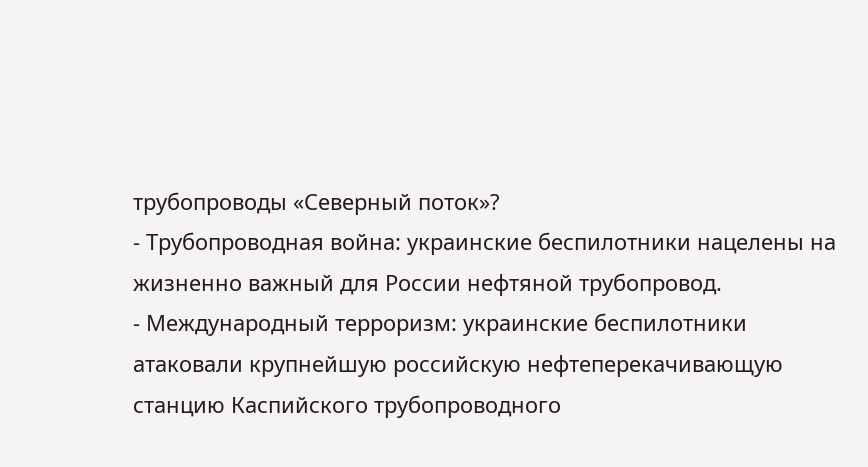трубопроводы «Северный поток»?
- Трубопроводная война: украинские беспилотники нацелены на жизненно важный для России нефтяной трубопровод.
- Международный терроризм: украинские беспилотники атаковали крупнейшую российскую нефтеперекачивающую станцию Каспийского трубопроводного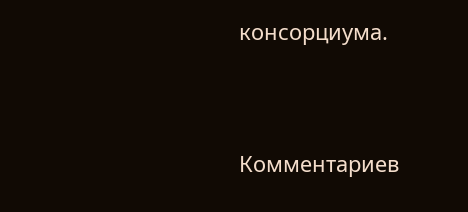консорциума.




Комментариев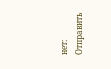нет:
Отправить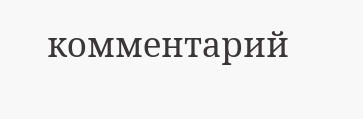комментарий